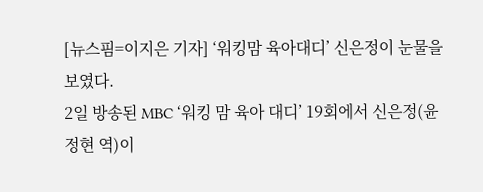[뉴스핌=이지은 기자] ‘워킹맘 육아대디’ 신은정이 눈물을 보였다.
2일 방송된 MBC ‘워킹 맘 육아 대디’ 19회에서 신은정(윤정현 역)이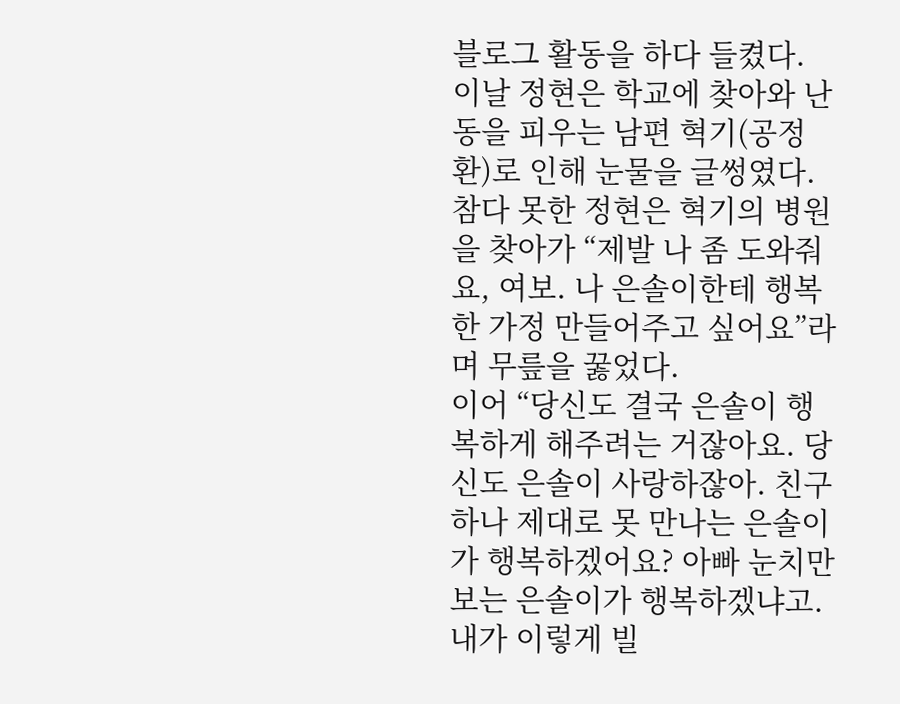블로그 활동을 하다 들켰다.
이날 정현은 학교에 찾아와 난동을 피우는 남편 혁기(공정환)로 인해 눈물을 글썽였다.
참다 못한 정현은 혁기의 병원을 찾아가 “제발 나 좀 도와줘요, 여보. 나 은솔이한테 행복한 가정 만들어주고 싶어요”라며 무릎을 꿇었다.
이어 “당신도 결국 은솔이 행복하게 해주려는 거잖아요. 당신도 은솔이 사랑하잖아. 친구 하나 제대로 못 만나는 은솔이가 행복하겠어요? 아빠 눈치만 보는 은솔이가 행복하겠냐고. 내가 이렇게 빌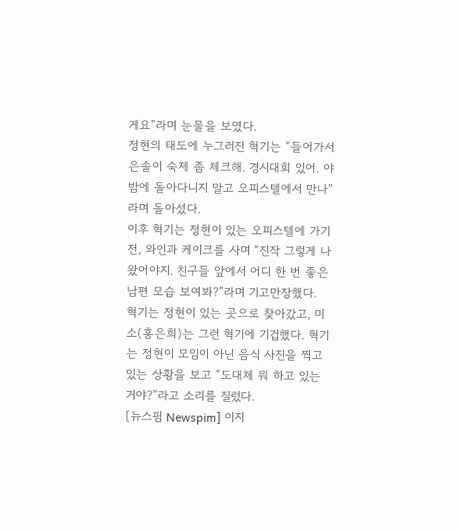게요”라며 눈물을 보였다.
정현의 태도에 누그러진 혁기는 “들어가서 은솔이 숙제 좀 체크해. 경시대회 있어. 야밤에 돌아다니지 말고 오피스텔에서 만나”라며 돌아섰다.
이후 혁기는 정현이 있는 오피스텔에 가기 전, 와인과 케이크를 사며 “진작 그렇게 나왔어야지. 친구들 앞에서 어디 한 번 좋은 남편 모습 보여봐?”라며 기고만장했다.
혁기는 정현이 있는 곳으로 찾아갔고, 미소(홍은희)는 그런 혁기에 기겁했다. 혁기는 정현이 모임이 아닌 음식 사진을 찍고 있는 상황을 보고 “도대체 뭐 하고 있는 거야?”라고 소리를 질렀다.
[뉴스핌 Newspim] 이지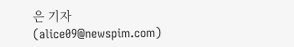은 기자 (alice09@newspim.com)